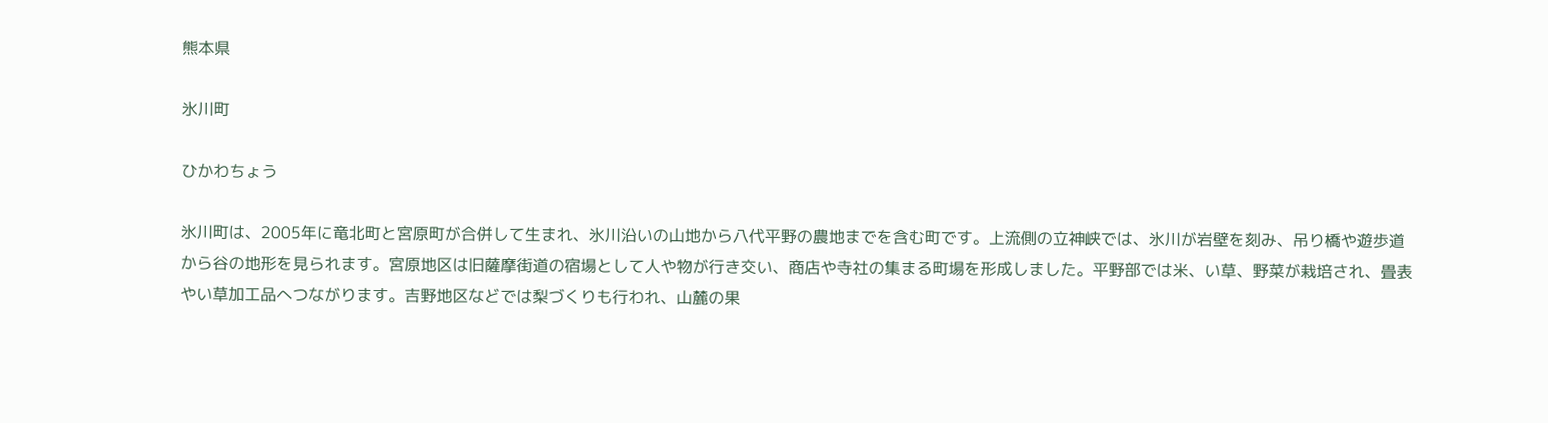熊本県

氷川町

ひかわちょう

氷川町は、2005年に竜北町と宮原町が合併して生まれ、氷川沿いの山地から八代平野の農地までを含む町です。上流側の立神峡では、氷川が岩壁を刻み、吊り橋や遊歩道から谷の地形を見られます。宮原地区は旧薩摩街道の宿場として人や物が行き交い、商店や寺社の集まる町場を形成しました。平野部では米、い草、野菜が栽培され、畳表やい草加工品へつながります。吉野地区などでは梨づくりも行われ、山麓の果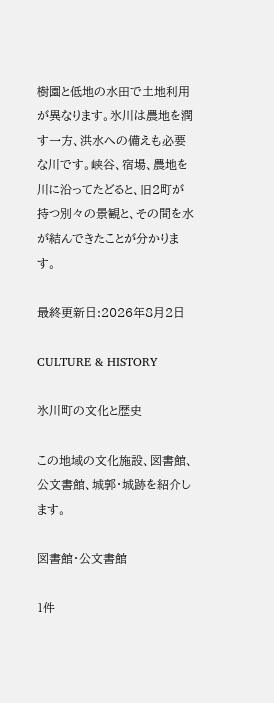樹園と低地の水田で土地利用が異なります。氷川は農地を潤す一方、洪水への備えも必要な川です。峡谷、宿場、農地を川に沿ってたどると、旧2町が持つ別々の景観と、その間を水が結んできたことが分かります。

最終更新日:2026年8月2日

CULTURE & HISTORY

氷川町の文化と歴史

この地域の文化施設、図書館、公文書館、城郭・城跡を紹介します。

図書館・公文書館

1件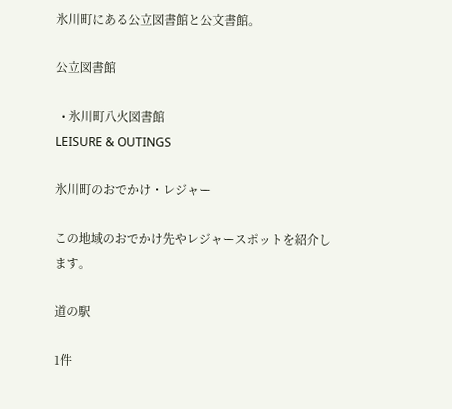氷川町にある公立図書館と公文書館。

公立図書館

  • 氷川町八火図書館
LEISURE & OUTINGS

氷川町のおでかけ・レジャー

この地域のおでかけ先やレジャースポットを紹介します。

道の駅

1件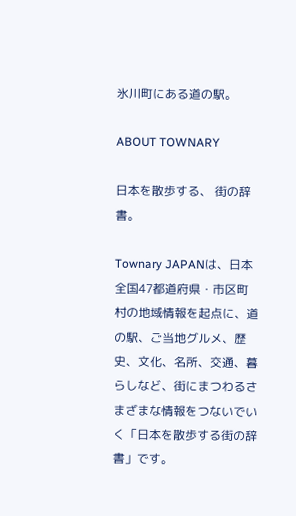氷川町にある道の駅。

ABOUT TOWNARY

日本を散歩する、 街の辞書。

Townary JAPANは、日本全国47都道府県・市区町村の地域情報を起点に、道の駅、ご当地グルメ、歴史、文化、名所、交通、暮らしなど、街にまつわるさまざまな情報をつないでいく「日本を散歩する街の辞書」です。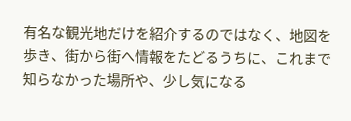有名な観光地だけを紹介するのではなく、地図を歩き、街から街へ情報をたどるうちに、これまで知らなかった場所や、少し気になる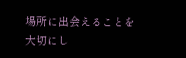場所に出会えることを大切にし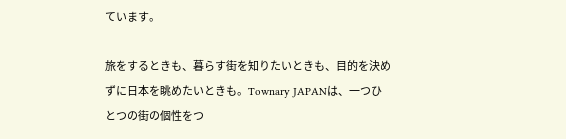ています。

旅をするときも、暮らす街を知りたいときも、目的を決めずに日本を眺めたいときも。Townary JAPANは、一つひとつの街の個性をつ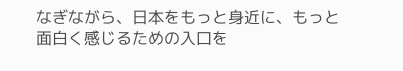なぎながら、日本をもっと身近に、もっと面白く感じるための入口を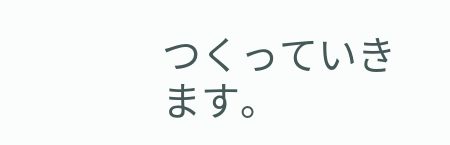つくっていきます。